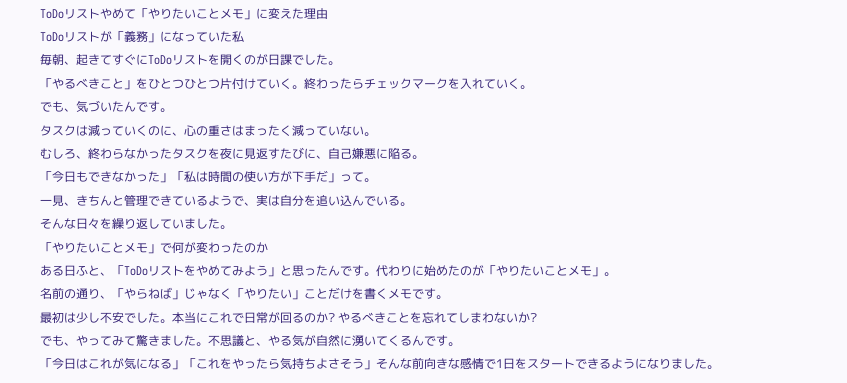ToDoリストやめて「やりたいことメモ」に変えた理由
ToDoリストが「義務」になっていた私
毎朝、起きてすぐにToDoリストを開くのが日課でした。
「やるべきこと」をひとつひとつ片付けていく。終わったらチェックマークを入れていく。
でも、気づいたんです。
タスクは減っていくのに、心の重さはまったく減っていない。
むしろ、終わらなかったタスクを夜に見返すたびに、自己嫌悪に陥る。
「今日もできなかった」「私は時間の使い方が下手だ」って。
一見、きちんと管理できているようで、実は自分を追い込んでいる。
そんな日々を繰り返していました。
「やりたいことメモ」で何が変わったのか
ある日ふと、「ToDoリストをやめてみよう」と思ったんです。代わりに始めたのが「やりたいことメモ」。
名前の通り、「やらねば」じゃなく「やりたい」ことだけを書くメモです。
最初は少し不安でした。本当にこれで日常が回るのか? やるべきことを忘れてしまわないか?
でも、やってみて驚きました。不思議と、やる気が自然に湧いてくるんです。
「今日はこれが気になる」「これをやったら気持ちよさそう」そんな前向きな感情で1日をスタートできるようになりました。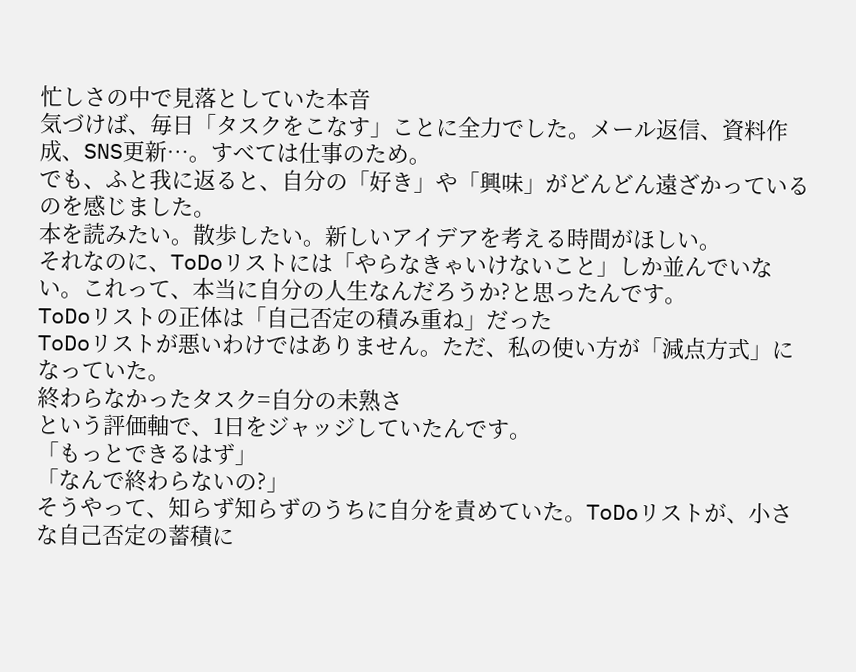忙しさの中で見落としていた本音
気づけば、毎日「タスクをこなす」ことに全力でした。メール返信、資料作成、SNS更新…。すべては仕事のため。
でも、ふと我に返ると、自分の「好き」や「興味」がどんどん遠ざかっているのを感じました。
本を読みたい。散歩したい。新しいアイデアを考える時間がほしい。
それなのに、ToDoリストには「やらなきゃいけないこと」しか並んでいない。これって、本当に自分の人生なんだろうか?と思ったんです。
ToDoリストの正体は「自己否定の積み重ね」だった
ToDoリストが悪いわけではありません。ただ、私の使い方が「減点方式」になっていた。
終わらなかったタスク=自分の未熟さ
という評価軸で、1日をジャッジしていたんです。
「もっとできるはず」
「なんで終わらないの?」
そうやって、知らず知らずのうちに自分を責めていた。ToDoリストが、小さな自己否定の蓄積に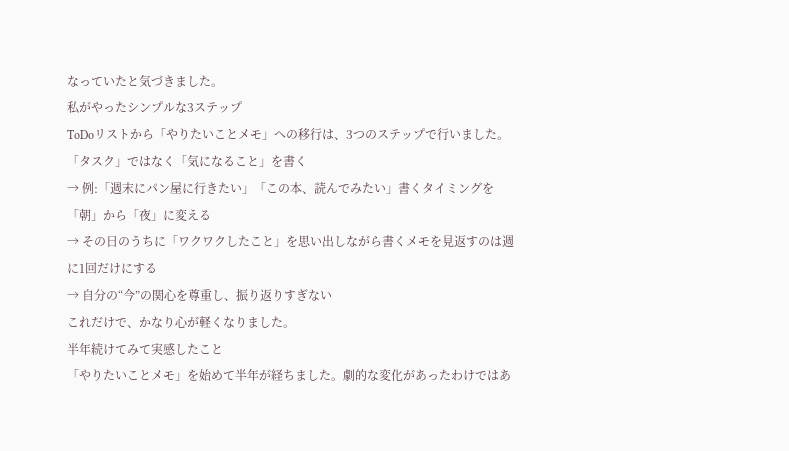なっていたと気づきました。
私がやったシンプルな3ステップ
ToDoリストから「やりたいことメモ」への移行は、3つのステップで行いました。
「タスク」ではなく「気になること」を書く
→ 例:「週末にパン屋に行きたい」「この本、読んでみたい」書くタイミングを「朝」から「夜」に変える
→ その日のうちに「ワクワクしたこと」を思い出しながら書くメモを見返すのは週に1回だけにする
→ 自分の“今”の関心を尊重し、振り返りすぎない
これだけで、かなり心が軽くなりました。
半年続けてみて実感したこと
「やりたいことメモ」を始めて半年が経ちました。劇的な変化があったわけではあ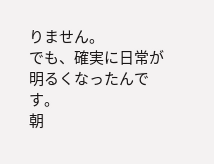りません。
でも、確実に日常が明るくなったんです。
朝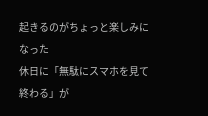起きるのがちょっと楽しみになった
休日に「無駄にスマホを見て終わる」が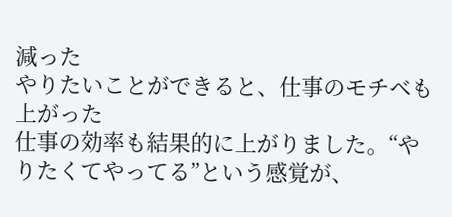減った
やりたいことができると、仕事のモチベも上がった
仕事の効率も結果的に上がりました。“やりたくてやってる”という感覚が、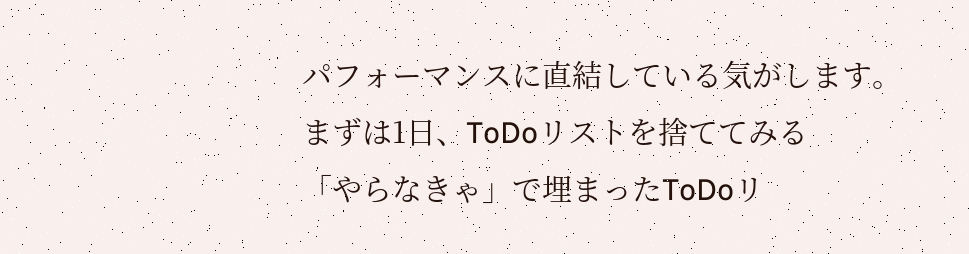パフォーマンスに直結している気がします。
まずは1日、ToDoリストを捨ててみる
「やらなきゃ」で埋まったToDoリ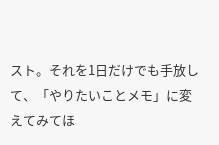スト。それを1日だけでも手放して、「やりたいことメモ」に変えてみてほ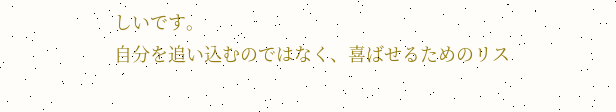しいです。
自分を追い込むのではなく、喜ばせるためのリス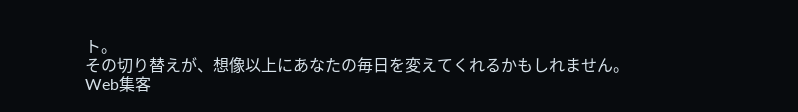ト。
その切り替えが、想像以上にあなたの毎日を変えてくれるかもしれません。
Web集客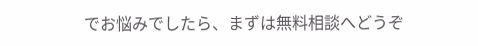でお悩みでしたら、まずは無料相談へどうぞ